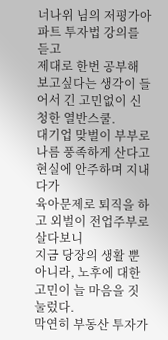너나위 님의 저평가아파트 투자법 강의를 듣고
제대로 한번 공부해 보고싶다는 생각이 들어서 긴 고민없이 신청한 열반스쿨.
대기업 맞벌이 부부로 나름 풍족하게 산다고 현실에 안주하며 지내다가
육아문제로 퇴직을 하고 외벌이 전업주부로 살다보니
지금 당장의 생활 뿐 아니라, 노후에 대한 고민이 늘 마음을 짓눌렀다.
막연히 부동산 투자가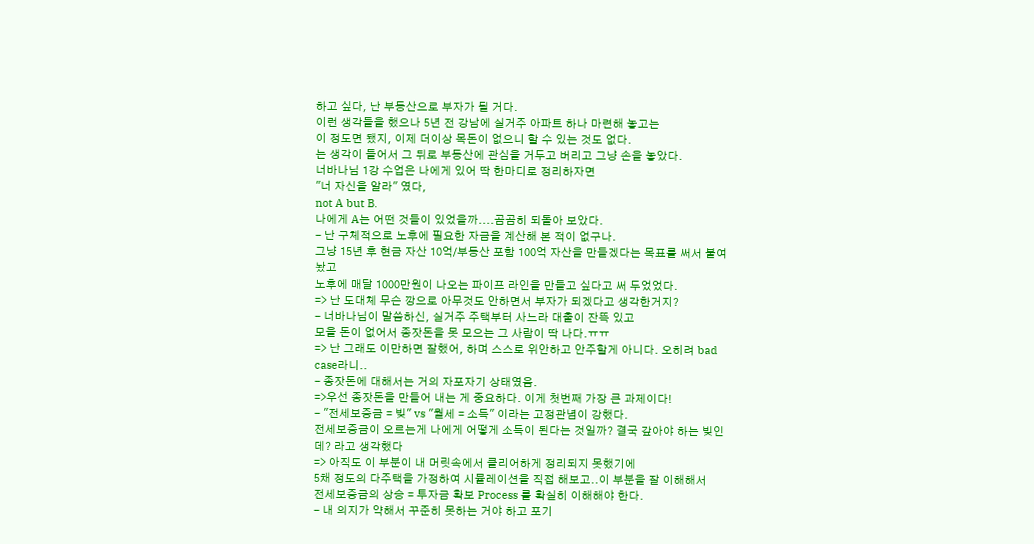하고 싶다, 난 부동산으로 부자가 될 거다.
이런 생각들을 했으나 5년 전 강남에 실거주 아파트 하나 마련해 놓고는
이 정도면 됐지, 이제 더이상 목돈이 없으니 할 수 있는 것도 없다.
는 생각이 들어서 그 뒤로 부동산에 관심을 거두고 버리고 그냥 손을 놓았다.
너바나님 1강 수업은 나에게 있어 딱 한마디로 정리하자면
"너 자신을 알라" 였다,
not A but B.
나에게 A는 어떤 것들이 있었을까....곰곰히 되돌아 보았다.
- 난 구체적으로 노후에 필요한 자금을 계산해 본 적이 없구나.
그냥 15년 후 현금 자산 10억/부동산 포함 100억 자산을 만들겠다는 목표를 써서 붙여 놨고
노후에 매달 1000만원이 나오는 파이프 라인을 만들고 싶다고 써 두었었다.
=> 난 도대체 무슨 깡으로 아무것도 안하면서 부자가 되겠다고 생각한거지?
- 너바나님이 말씀하신, 실거주 주택부터 사느라 대출이 잔뜩 있고
모을 돈이 없어서 종잣돈을 못 모으는 그 사람이 딱 나다.ㅠㅠ
=> 난 그래도 이만하면 잘했어, 하며 스스로 위안하고 안주할게 아니다. 오히려 bad case라니..
- 종잣돈에 대해서는 거의 자포자기 상태였음.
=>우선 종잣돈을 만들어 내는 게 중요하다. 이게 첫번째 가장 큰 과제이다!
- "전세보증금 = 빚" vs "월세 = 소득" 이라는 고정관념이 강했다.
전세보증금이 오르는게 나에게 어떻게 소득이 된다는 것일까? 결국 갚아야 하는 빚인데? 라고 생각했다
=> 아직도 이 부분이 내 머릿속에서 클리어하게 정리되지 못했기에
5채 정도의 다주택을 가정하여 시뮬레이션을 직접 해보고..이 부분을 잘 이해해서
전세보증금의 상승 = 투자금 확보 Process 를 확실히 이해해야 한다.
- 내 의지가 약해서 꾸준히 못하는 거야 하고 포기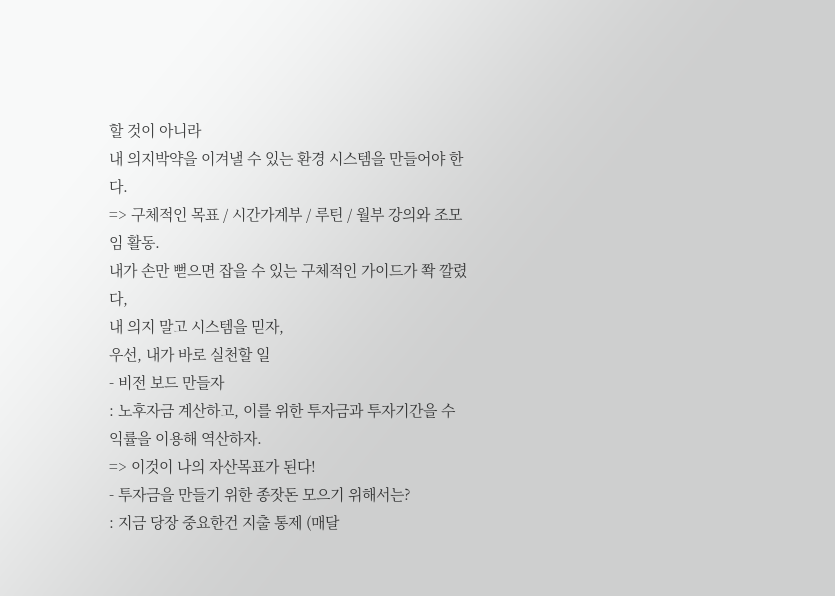할 것이 아니라
내 의지박약을 이겨낼 수 있는 환경 시스템을 만들어야 한다.
=> 구체적인 목표 / 시간가계부 / 루틴 / 월부 강의와 조모임 활동.
내가 손만 뻗으면 잡을 수 있는 구체적인 가이드가 쫙 깔렸다,
내 의지 말고 시스템을 믿자,
우선, 내가 바로 실천할 일
- 비전 보드 만들자
: 노후자금 계산하고, 이를 위한 투자금과 투자기간을 수익률을 이용해 역산하자.
=> 이것이 나의 자산목표가 된다!
- 투자금을 만들기 위한 종잣돈 모으기 위해서는?
: 지금 당장 중요한건 지출 통제 (매달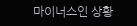마이너스인 상황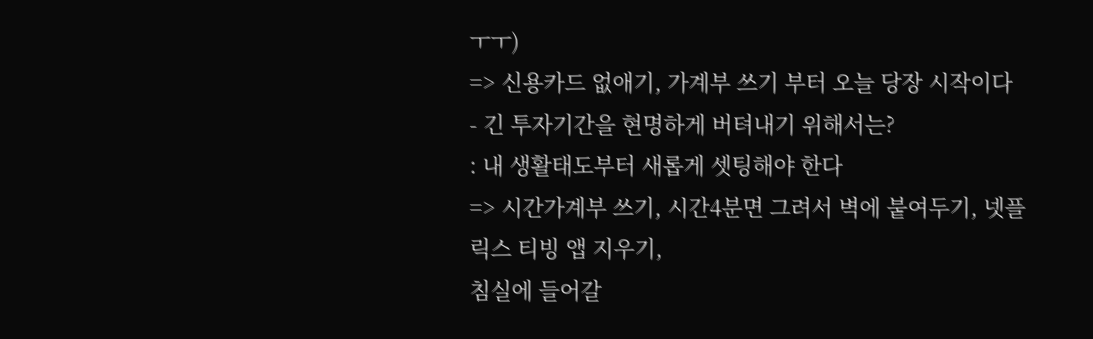ㅜㅜ)
=> 신용카드 없애기, 가계부 쓰기 부터 오늘 당장 시작이다
- 긴 투자기간을 현명하게 버텨내기 위해서는?
: 내 생활태도부터 새롭게 셋팅해야 한다
=> 시간가계부 쓰기, 시간4분면 그려서 벽에 붙여두기, 넷플릭스 티빙 앱 지우기,
침실에 들어갈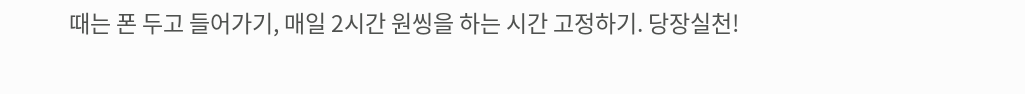때는 폰 두고 들어가기, 매일 2시간 원씽을 하는 시간 고정하기. 당장실천!